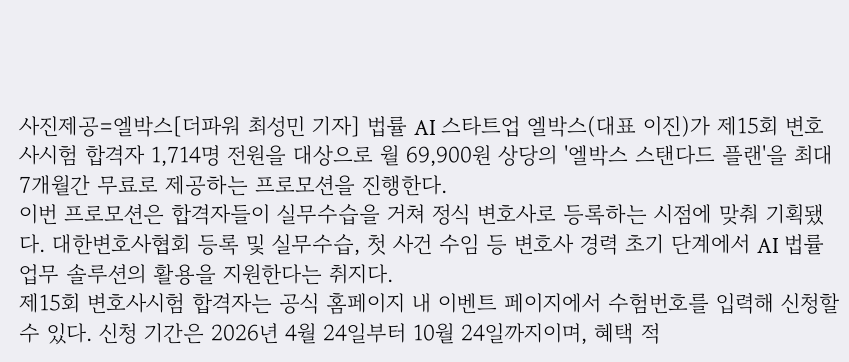사진제공=엘박스[더파워 최성민 기자] 법률 AI 스타트업 엘박스(대표 이진)가 제15회 변호사시험 합격자 1,714명 전원을 대상으로 월 69,900원 상당의 '엘박스 스탠다드 플랜'을 최대 7개월간 무료로 제공하는 프로모션을 진행한다.
이번 프로모션은 합격자들이 실무수습을 거쳐 정식 변호사로 등록하는 시점에 맞춰 기획됐다. 대한변호사협회 등록 및 실무수습, 첫 사건 수임 등 변호사 경력 초기 단계에서 AI 법률 업무 솔루션의 활용을 지원한다는 취지다.
제15회 변호사시험 합격자는 공식 홈페이지 내 이벤트 페이지에서 수험번호를 입력해 신청할 수 있다. 신청 기간은 2026년 4월 24일부터 10월 24일까지이며, 혜택 적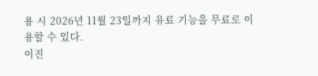용 시 2026년 11월 23일까지 유료 기능을 무료로 이용할 수 있다.
이진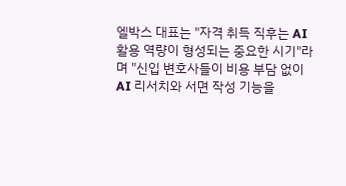엘박스 대표는 "자격 취득 직후는 AI 활용 역량이 형성되는 중요한 시기"라며 "신입 변호사들이 비용 부담 없이 AI 리서치와 서면 작성 기능을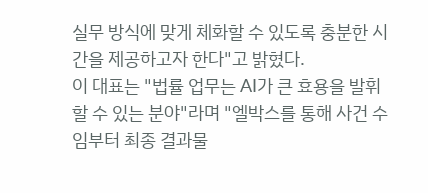실무 방식에 맞게 체화할 수 있도록 충분한 시간을 제공하고자 한다"고 밝혔다.
이 대표는 "법률 업무는 AI가 큰 효용을 발휘할 수 있는 분야"라며 "엘박스를 통해 사건 수임부터 최종 결과물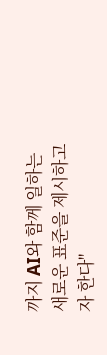까지 AI와 함께 일하는 새로운 표준을 제시하고자 한다"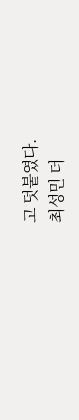고 덧붙였다.
최성민 더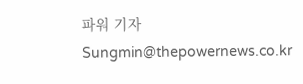파워 기자 Sungmin@thepowernews.co.kr